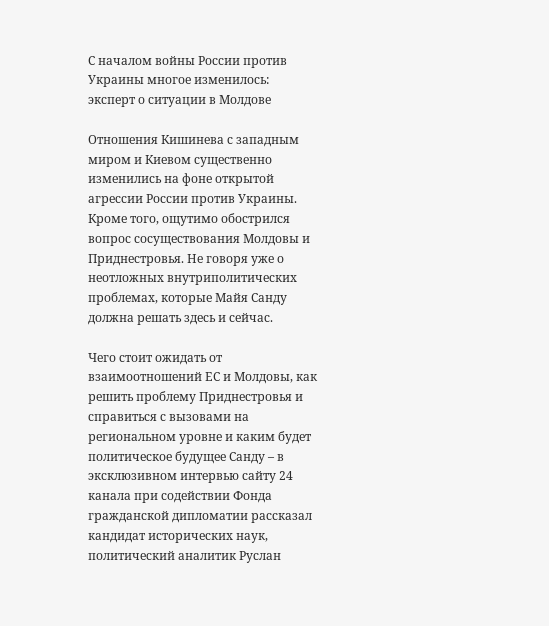С началом войны России против Украины многое изменилось: эксперт о ситуации в Молдове

Отношения Кишинева с западным миром и Киевом существенно изменились на фоне открытой агрессии России против Украины. Кроме того, ощутимо обострился вопрос сосуществования Молдовы и Приднестровья. Не говоря уже о неотложных внутриполитических проблемах, которые Майя Санду должна решать здесь и сейчас.

Чего стоит ожидать от взаимоотношений ЕС и Молдовы, как решить проблему Приднестровья и справиться с вызовами на региональном уровне и каким будет политическое будущее Санду – в эксклюзивном интервью сайту 24 канала при содействии Фонда гражданской дипломатии рассказал кандидат исторических наук, политический аналитик Руслан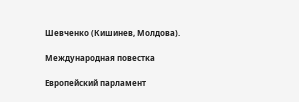Шевченко (Кишинев, Молдова).

Международная повестка

Европейский парламент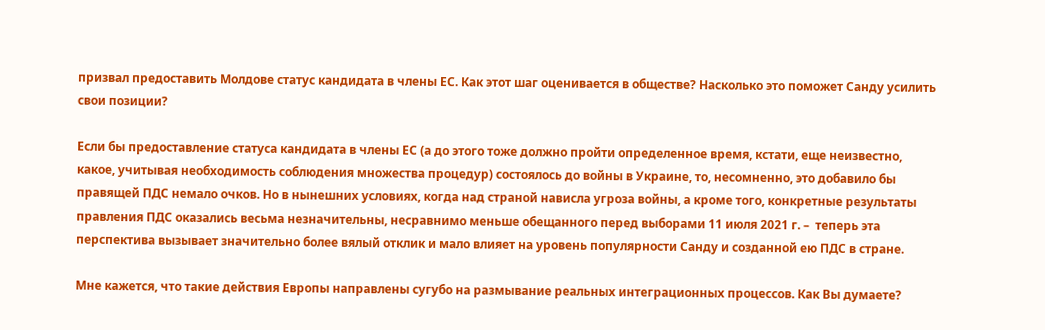призвал предоставить Молдове статус кандидата в члены ЕС. Как этот шаг оценивается в обществе? Насколько это поможет Санду усилить свои позиции?

Если бы предоставление статуса кандидата в члены ЕС (а до этого тоже должно пройти определенное время, кстати, еще неизвестно, какое, учитывая необходимость соблюдения множества процедур) состоялось до войны в Украине, то, несомненно, это добавило бы правящей ПДС немало очков. Но в нынешних условиях, когда над страной нависла угроза войны, а кроме того, конкретные результаты правления ПДС оказались весьма незначительны, несравнимо меньше обещанного перед выборами 11 июля 2021 г. –  теперь эта перспектива вызывает значительно более вялый отклик и мало влияет на уровень популярности Санду и созданной ею ПДС в стране.

Мне кажется, что такие действия Европы направлены сугубо на размывание реальных интеграционных процессов. Как Вы думаете?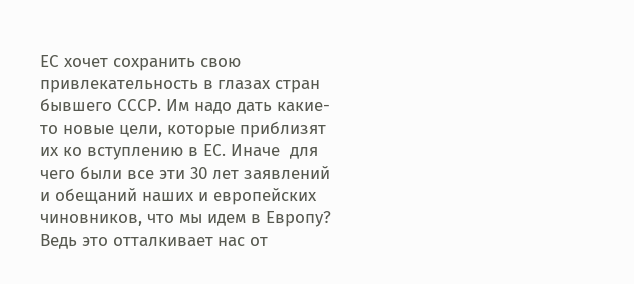ЕС хочет сохранить свою привлекательность в глазах стран бывшего СССР. Им надо дать какие-то новые цели, которые приблизят их ко вступлению в ЕС. Иначе  для чего были все эти 30 лет заявлений и обещаний наших и европейских чиновников, что мы идем в Европу? Ведь это отталкивает нас от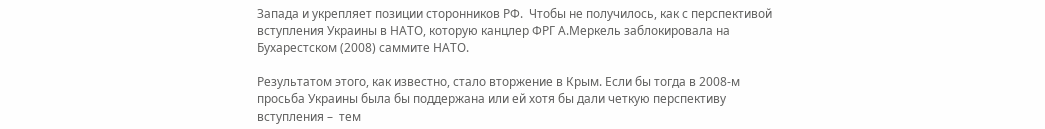Запада и укрепляет позиции сторонников РФ.  Чтобы не получилось, как с перспективой вступления Украины в НАТО, которую канцлер ФРГ А.Меркель заблокировала на Бухарестском (2008) саммите НАТО.

Результатом этого, как известно, стало вторжение в Крым. Если бы тогда в 2008-м просьба Украины была бы поддержана или ей хотя бы дали четкую перспективу вступления –  тем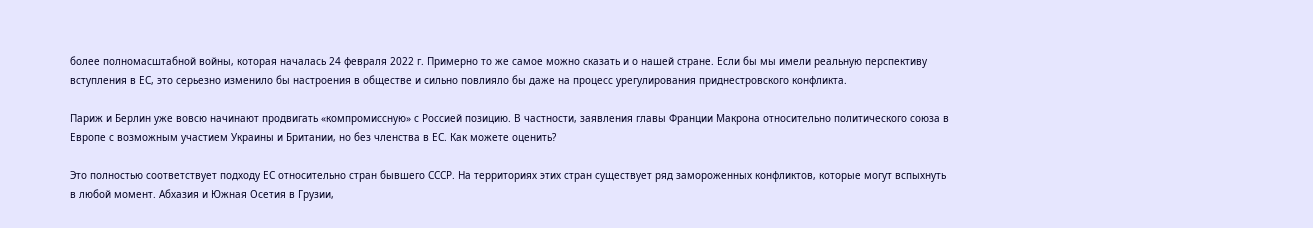более полномасштабной войны, которая началась 24 февраля 2022 г. Примерно то же самое можно сказать и о нашей стране. Если бы мы имели реальную перспективу вступления в ЕС, это серьезно изменило бы настроения в обществе и сильно повлияло бы даже на процесс урегулирования приднестровского конфликта.

Париж и Берлин уже вовсю начинают продвигать «компромиссную» с Россией позицию. В частности, заявления главы Франции Макрона относительно политического союза в Европе с возможным участием Украины и Британии, но без членства в ЕС. Как можете оценить?

Это полностью соответствует подходу ЕС относительно стран бывшего СССР. На территориях этих стран существует ряд замороженных конфликтов, которые могут вспыхнуть в любой момент. Абхазия и Южная Осетия в Грузии,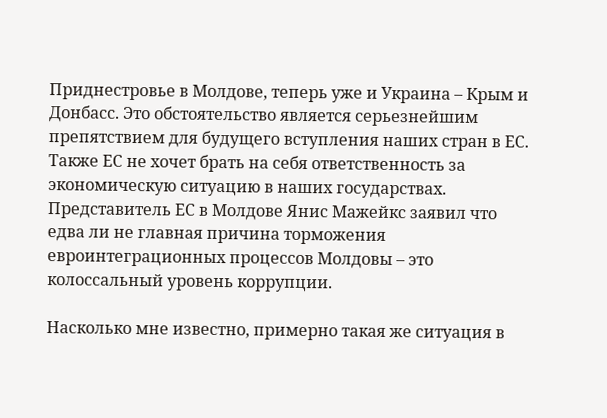Приднестровье в Молдове, теперь уже и Украина – Крым и Донбасс. Это обстоятельство является серьезнейшим препятствием для будущего вступления наших стран в ЕС. Также ЕС не хочет брать на себя ответственность за экономическую ситуацию в наших государствах. Представитель ЕС в Молдове Янис Мажейкс заявил что едва ли не главная причина торможения евроинтеграционных процессов Молдовы – это колоссальный уровень коррупции.

Насколько мне известно, примерно такая же ситуация в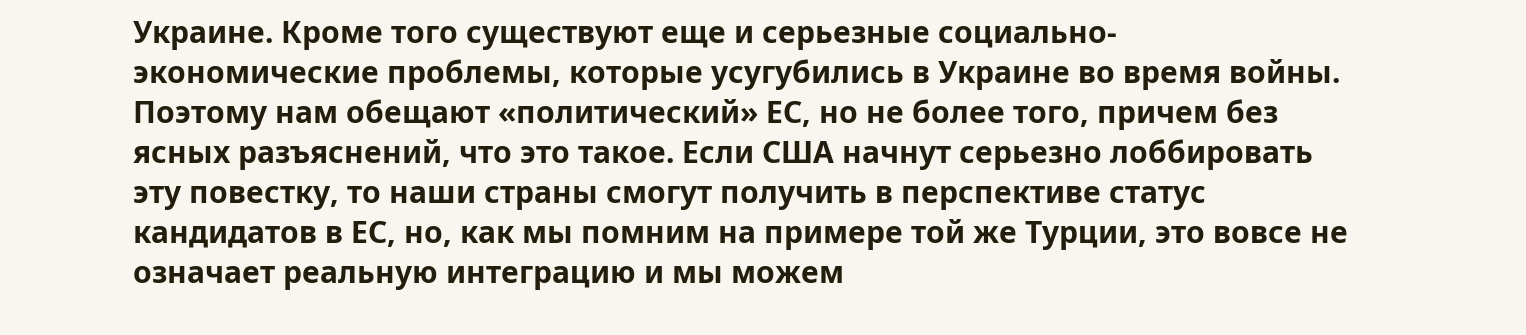Украине. Кроме того существуют еще и серьезные социально-экономические проблемы, которые усугубились в Украине во время войны. Поэтому нам обещают «политический» ЕС, но не более того, причем без ясных разъяснений, что это такое. Если США начнут серьезно лоббировать эту повестку, то наши страны смогут получить в перспективе статус кандидатов в ЕС, но, как мы помним на примере той же Турции, это вовсе не означает реальную интеграцию и мы можем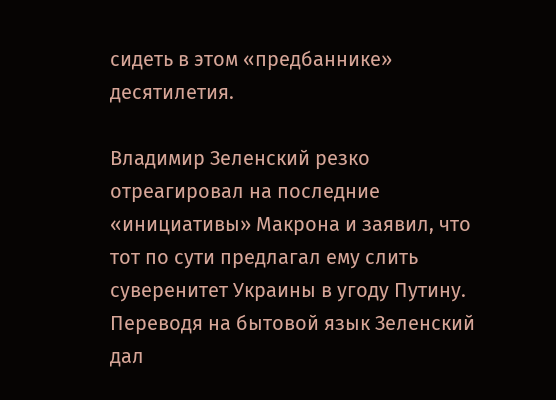сидеть в этом «предбаннике» десятилетия.

Владимир Зеленский резко отреагировал на последние «инициативы» Макрона и заявил, что тот по сути предлагал ему слить суверенитет Украины в угоду Путину. Переводя на бытовой язык Зеленский дал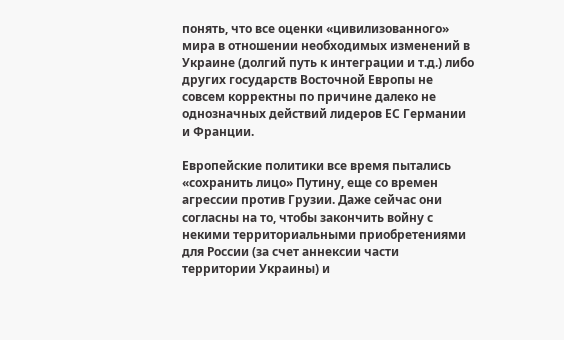понять, что все оценки «цивилизованного» мира в отношении необходимых изменений в Украине (долгий путь к интеграции и т.д.) либо других государств Восточной Европы не совсем корректны по причине далеко не однозначных действий лидеров ЕС Германии и Франции.

Европейские политики все время пытались «сохранить лицо» Путину, еще со времен агрессии против Грузии. Даже сейчас они согласны на то, чтобы закончить войну с некими территориальными приобретениями для России (за счет аннексии части территории Украины) и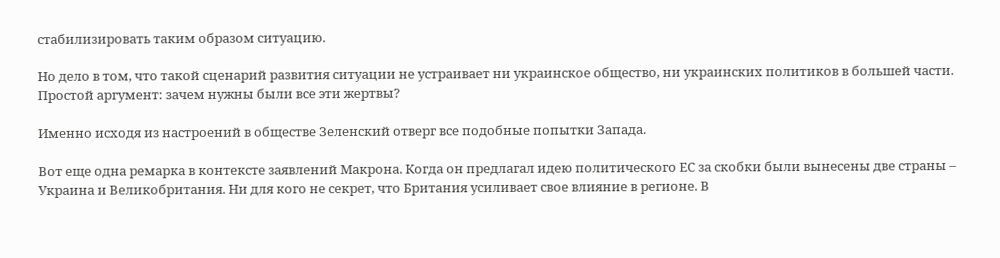стабилизировать таким образом ситуацию.

Но дело в том, что такой сценарий развития ситуации не устраивает ни украинское общество, ни украинских политиков в большей части. Простой аргумент: зачем нужны были все эти жертвы?

Именно исходя из настроений в обществе Зеленский отверг все подобные попытки Запада.

Вот еще одна ремарка в контексте заявлений Макрона. Когда он предлагал идею политического ЕС за скобки были вынесены две страны – Украина и Великобритания. Ни для кого не секрет, что Британия усиливает свое влияние в регионе. В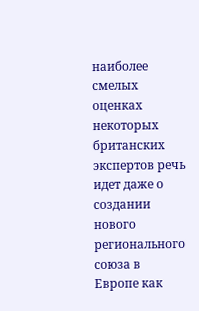наиболее смелых оценках некоторых британских экспертов речь идет даже о создании нового регионального союза в Европе как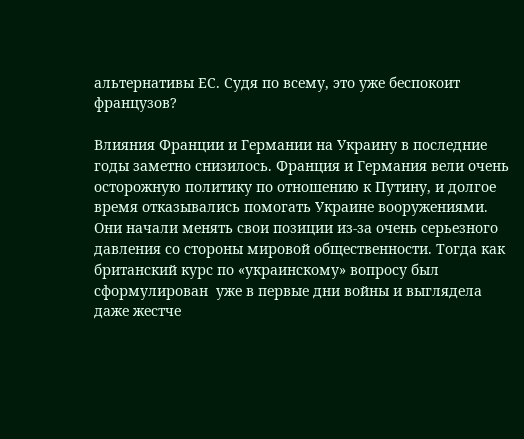альтернативы ЕС. Судя по всему, это уже беспокоит французов?

Влияния Франции и Германии на Украину в последние годы заметно снизилось. Франция и Германия вели очень осторожную политику по отношению к Путину, и долгое время отказывались помогать Украине вооружениями. Они начали менять свои позиции из-за очень серьезного давления со стороны мировой общественности. Тогда как британский курс по «украинскому» вопросу был сформулирован  уже в первые дни войны и выглядела даже жестче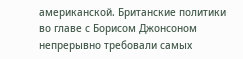американской. Британские политики во главе с Борисом Джонсоном непрерывно требовали самых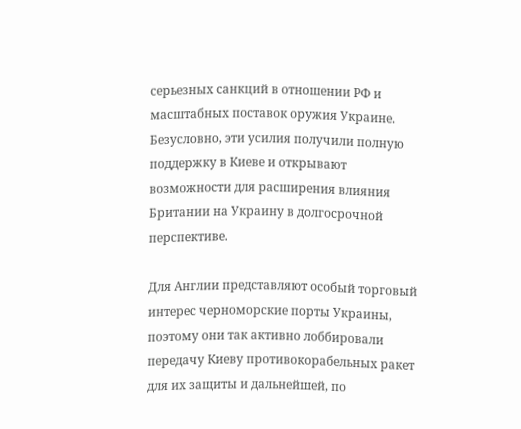серьезных санкций в отношении РФ и масштабных поставок оружия Украине. Безусловно, эти усилия получили полную поддержку в Киеве и открывают возможности для расширения влияния Британии на Украину в долгосрочной перспективе.

Для Англии представляют особый торговый интерес черноморские порты Украины, поэтому они так активно лоббировали передачу Киеву противокорабельных ракет для их защиты и дальнейшей, по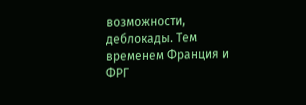возможности, деблокады. Тем временем Франция и ФРГ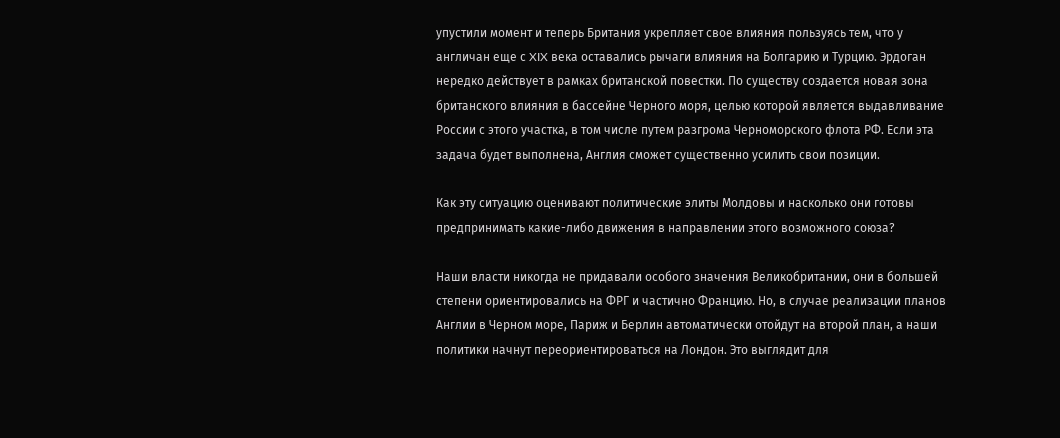упустили момент и теперь Британия укрепляет свое влияния пользуясь тем, что у англичан еще с XIX века оставались рычаги влияния на Болгарию и Турцию. Эрдоган нередко действует в рамках британской повестки. По существу создается новая зона британского влияния в бассейне Черного моря, целью которой является выдавливание России с этого участка, в том числе путем разгрома Черноморского флота РФ. Если эта задача будет выполнена, Англия сможет существенно усилить свои позиции.

Как эту ситуацию оценивают политические элиты Молдовы и насколько они готовы предпринимать какие-либо движения в направлении этого возможного союза?

Наши власти никогда не придавали особого значения Великобритании, они в большей степени ориентировались на ФРГ и частично Францию. Но, в случае реализации планов Англии в Черном море, Париж и Берлин автоматически отойдут на второй план, а наши политики начнут переориентироваться на Лондон. Это выглядит для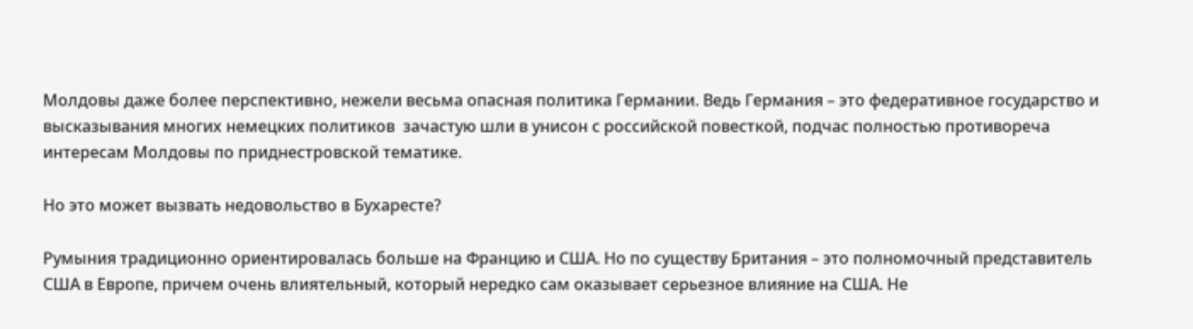Молдовы даже более перспективно, нежели весьма опасная политика Германии. Ведь Германия – это федеративное государство и высказывания многих немецких политиков  зачастую шли в унисон с российской повесткой, подчас полностью противореча интересам Молдовы по приднестровской тематике.

Но это может вызвать недовольство в Бухаресте?

Румыния традиционно ориентировалась больше на Францию и США. Но по существу Британия – это полномочный представитель США в Европе, причем очень влиятельный, который нередко сам оказывает серьезное влияние на США. Не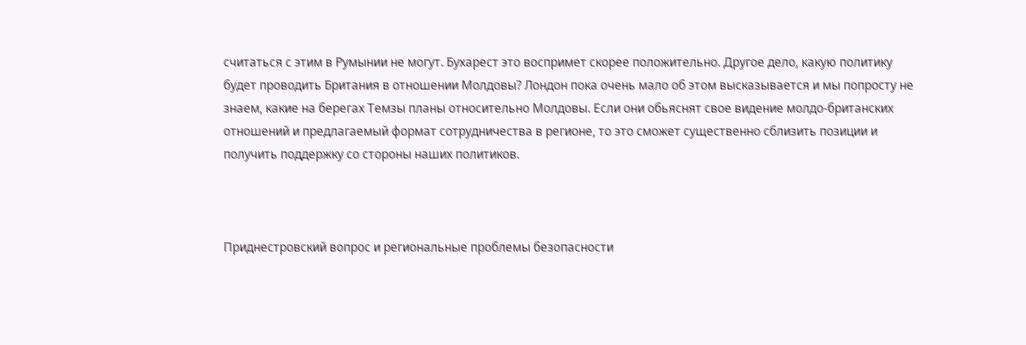считаться с этим в Румынии не могут. Бухарест это воспримет скорее положительно. Другое дело, какую политику будет проводить Британия в отношении Молдовы? Лондон пока очень мало об этом высказывается и мы попросту не знаем, какие на берегах Темзы планы относительно Молдовы. Если они обьяснят свое видение молдо-британских отношений и предлагаемый формат сотрудничества в регионе, то это сможет существенно сблизить позиции и получить поддержку со стороны наших политиков.



Приднестровский вопрос и региональные проблемы безопасности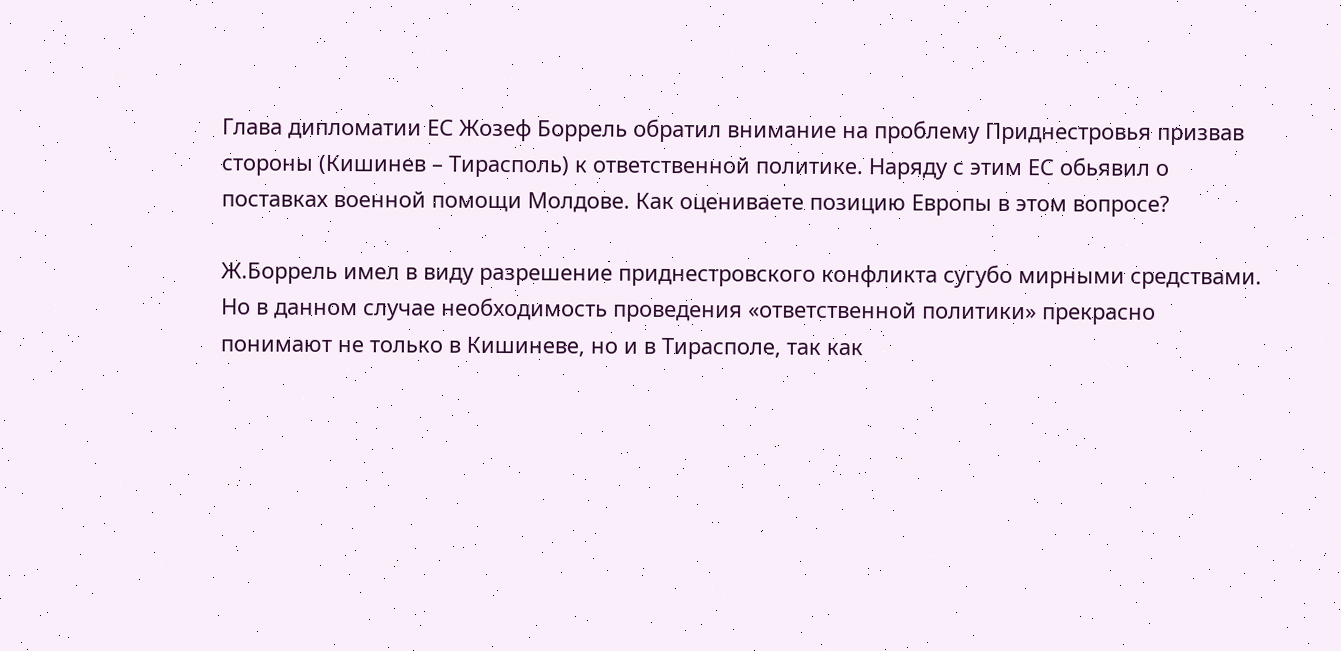Глава дипломатии ЕС Жозеф Боррель обратил внимание на проблему Приднестровья призвав стороны (Кишинев – Тирасполь) к ответственной политике. Наряду с этим ЕС обьявил о поставках военной помощи Молдове. Как оцениваете позицию Европы в этом вопросе?

Ж.Боррель имел в виду разрешение приднестровского конфликта сугубо мирными средствами. Но в данном случае необходимость проведения «ответственной политики» прекрасно понимают не только в Кишиневе, но и в Тирасполе, так как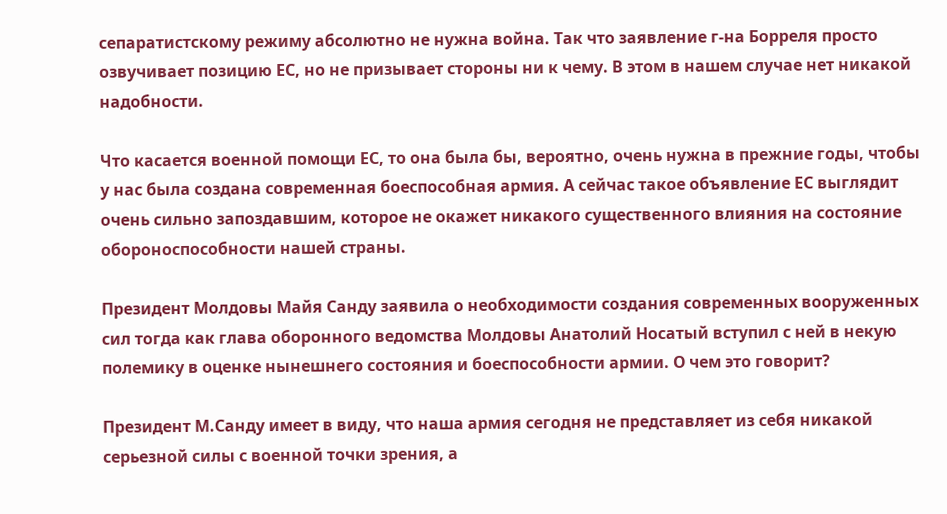сепаратистскому режиму абсолютно не нужна война. Так что заявление г-на Борреля просто озвучивает позицию ЕС, но не призывает стороны ни к чему. В этом в нашем случае нет никакой надобности.

Что касается военной помощи ЕС, то она была бы, вероятно, очень нужна в прежние годы, чтобы у нас была создана современная боеспособная армия. А сейчас такое объявление ЕС выглядит очень сильно запоздавшим, которое не окажет никакого существенного влияния на состояние обороноспособности нашей страны.

Президент Молдовы Майя Санду заявила о необходимости создания современных вооруженных сил тогда как глава оборонного ведомства Молдовы Анатолий Носатый вступил с ней в некую полемику в оценке нынешнего состояния и боеспособности армии. О чем это говорит?

Президент М.Санду имеет в виду, что наша армия сегодня не представляет из себя никакой серьезной силы с военной точки зрения, а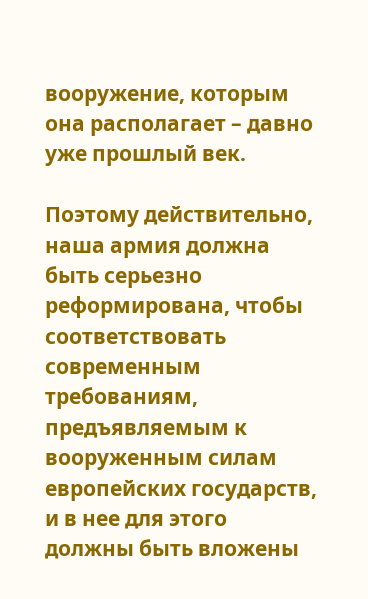вооружение, которым она располагает – давно уже прошлый век.

Поэтому действительно, наша армия должна быть серьезно реформирована, чтобы соответствовать современным требованиям, предъявляемым к вооруженным силам европейских государств, и в нее для этого должны быть вложены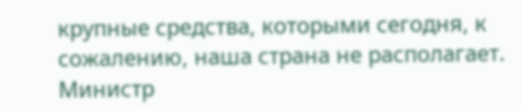крупные средства, которыми сегодня, к сожалению, наша страна не располагает. Министр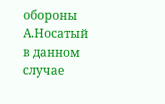обороны А.Носатый в данном случае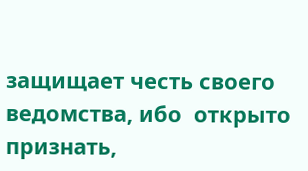защищает честь своего ведомства, ибо  открыто признать,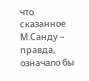что сказанное М.Санду – правда, означало бы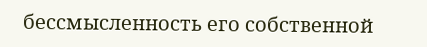бессмысленность его собственной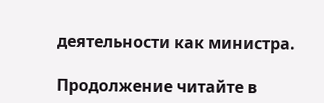деятельности как министра.

Продолжение читайте в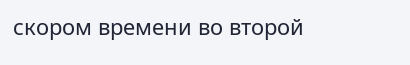скором времени во второй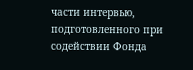части интервью, подготовленного при содействии Фонда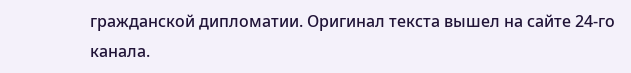гражданской дипломатии. Оригинал текста вышел на сайте 24-го канала.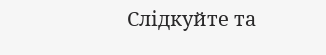Слідкуйте та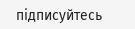підписуйтесь